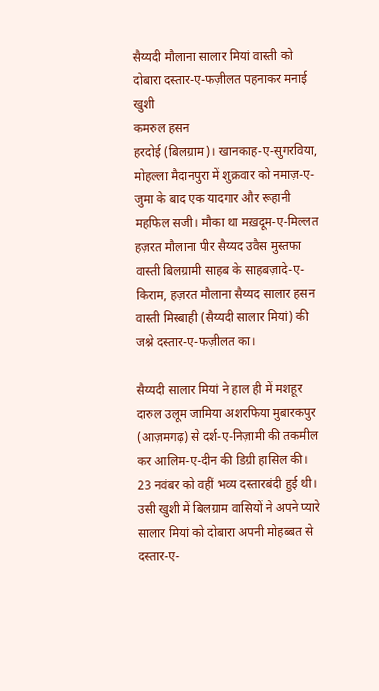सैय्यदी मौलाना सालार मियां वास्ती को दोबारा दस्तार-ए-फज़ीलत पहनाकर मनाई खुशी
कमरुल हसन
हरदोई (बिलग्राम)। खानकाह-ए-सुगरविया, मोहल्ला मैदानपुरा में शुक्रवार को नमाज़-ए-जुमा के बाद एक यादगार और रूहानी महफिल सजी। मौका था मख़दूम-ए-मिल्लत हज़रत मौलाना पीर सैय्यद उवैस मुस्तफा वास्ती बिलग्रामी साहब के साहबज़ादे-ए-किराम, हज़रत मौलाना सैय्यद सालार हसन वास्ती मिस्बाही (सैय्यदी सालार मियां) की जश्ने दस्तार-ए-फज़ीलत का।

सैय्यदी सालार मियां ने हाल ही में मशहूर दारुल उलूम जामिया अशरफिया मुबारकपुर (आज़मगढ़) से दर्श-ए-निज़ामी की तकमील कर आलिम-ए-दीन की डिग्री हासिल की। 23 नवंबर को वहीं भव्य दस्तारबंदी हुई थी। उसी खुशी में बिलग्राम वासियों ने अपने प्यारे सालार मियां को दोबारा अपनी मोहब्बत से दस्तार-ए-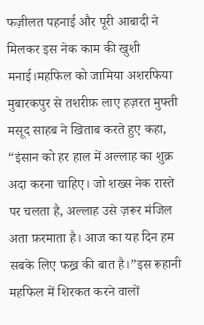फज़ीलत पहनाई और पूरी आबादी ने मिलकर इस नेक काम की खुशी मनाई।महफिल को जामिया अशरफिया मुबारकपुर से तशरीफ़ लाए हज़रत मुफ्ती मसूद साहब ने खिताब करते हुए कहा,
“इंसान को हर हाल में अल्लाह का शुक्र अदा करना चाहिए। जो शख्स नेक रास्ते पर चलता है, अल्लाह उसे ज़रूर मंजिल अता फ़रमाता है। आज का यह दिन हम सबके लिए फख्र की बात है।”इस रूहानी महफिल में शिरकत करने वालों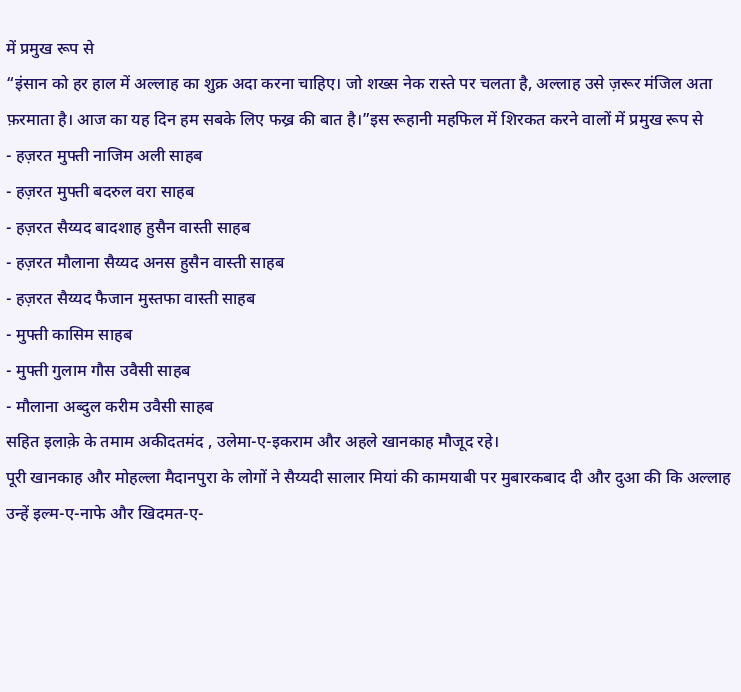में प्रमुख रूप से
“इंसान को हर हाल में अल्लाह का शुक्र अदा करना चाहिए। जो शख्स नेक रास्ते पर चलता है, अल्लाह उसे ज़रूर मंजिल अता फ़रमाता है। आज का यह दिन हम सबके लिए फख्र की बात है।”इस रूहानी महफिल में शिरकत करने वालों में प्रमुख रूप से
- हज़रत मुफ्ती नाजिम अली साहब
- हज़रत मुफ्ती बदरुल वरा साहब
- हज़रत सैय्यद बादशाह हुसैन वास्ती साहब
- हज़रत मौलाना सैय्यद अनस हुसैन वास्ती साहब
- हज़रत सैय्यद फैजान मुस्तफा वास्ती साहब
- मुफ्ती कासिम साहब
- मुफ्ती गुलाम गौस उवैसी साहब
- मौलाना अब्दुल करीम उवैसी साहब
सहित इलाक़े के तमाम अकीदतमंद , उलेमा-ए-इकराम और अहले खानकाह मौजूद रहे।
पूरी खानकाह और मोहल्ला मैदानपुरा के लोगों ने सैय्यदी सालार मियां की कामयाबी पर मुबारकबाद दी और दुआ की कि अल्लाह उन्हें इल्म-ए-नाफे और खिदमत-ए-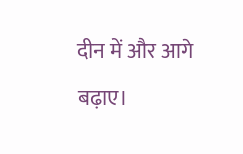दीन में और आगे बढ़ाए।